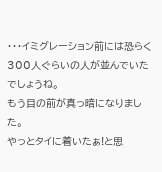・・・イミグレーション前には恐らく300人ぐらいの人が並んでいたでしょうね。
もう目の前が真っ暗になりました。
やっとタイに着いたぁ!と思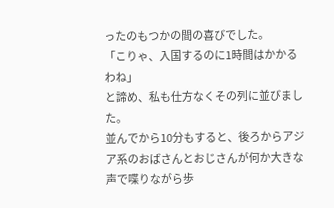ったのもつかの間の喜びでした。
「こりゃ、入国するのに1時間はかかるわね」
と諦め、私も仕方なくその列に並びました。
並んでから10分もすると、後ろからアジア系のおばさんとおじさんが何か大きな声で喋りながら歩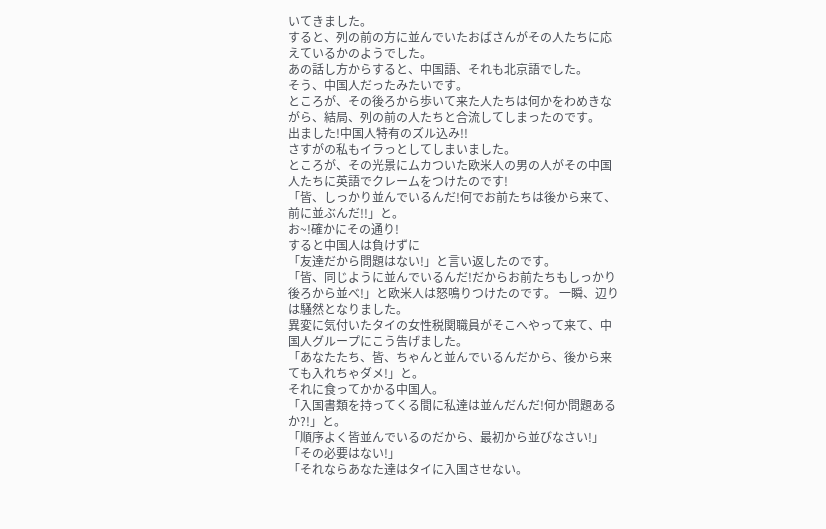いてきました。
すると、列の前の方に並んでいたおばさんがその人たちに応えているかのようでした。
あの話し方からすると、中国語、それも北京語でした。
そう、中国人だったみたいです。
ところが、その後ろから歩いて来た人たちは何かをわめきながら、結局、列の前の人たちと合流してしまったのです。
出ました!中国人特有のズル込み!!
さすがの私もイラっとしてしまいました。
ところが、その光景にムカついた欧米人の男の人がその中国人たちに英語でクレームをつけたのです!
「皆、しっかり並んでいるんだ!何でお前たちは後から来て、前に並ぶんだ!!」と。
お~!確かにその通り!
すると中国人は負けずに
「友達だから問題はない!」と言い返したのです。
「皆、同じように並んでいるんだ!だからお前たちもしっかり後ろから並べ!」と欧米人は怒鳴りつけたのです。 一瞬、辺りは騒然となりました。
異変に気付いたタイの女性税関職員がそこへやって来て、中国人グループにこう告げました。
「あなたたち、皆、ちゃんと並んでいるんだから、後から来ても入れちゃダメ!」と。
それに食ってかかる中国人。
「入国書類を持ってくる間に私達は並んだんだ!何か問題あるか?!」と。
「順序よく皆並んでいるのだから、最初から並びなさい!」
「その必要はない!」
「それならあなた達はタイに入国させない。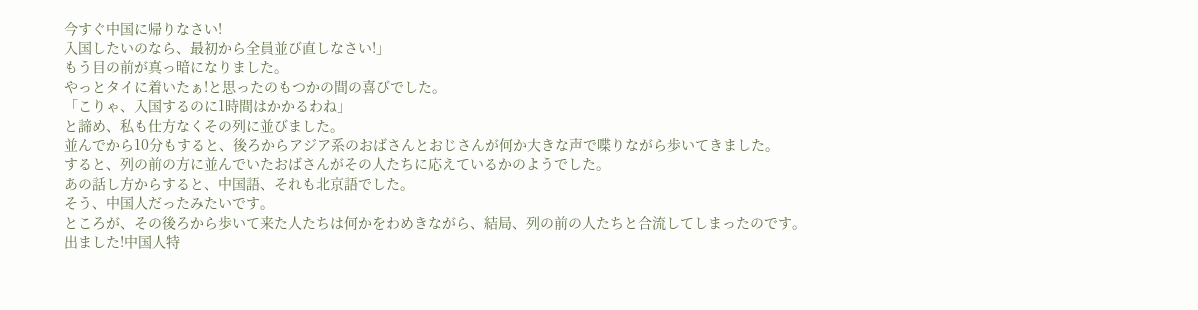今すぐ中国に帰りなさい!
入国したいのなら、最初から全員並び直しなさい!」
もう目の前が真っ暗になりました。
やっとタイに着いたぁ!と思ったのもつかの間の喜びでした。
「こりゃ、入国するのに1時間はかかるわね」
と諦め、私も仕方なくその列に並びました。
並んでから10分もすると、後ろからアジア系のおばさんとおじさんが何か大きな声で喋りながら歩いてきました。
すると、列の前の方に並んでいたおばさんがその人たちに応えているかのようでした。
あの話し方からすると、中国語、それも北京語でした。
そう、中国人だったみたいです。
ところが、その後ろから歩いて来た人たちは何かをわめきながら、結局、列の前の人たちと合流してしまったのです。
出ました!中国人特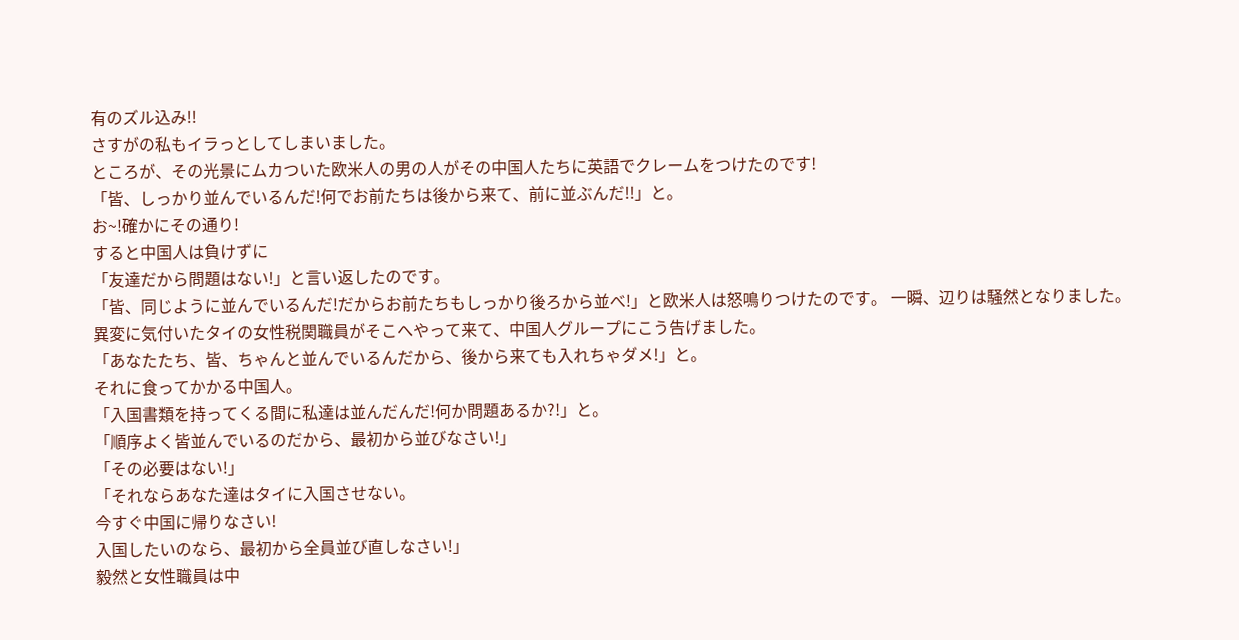有のズル込み!!
さすがの私もイラっとしてしまいました。
ところが、その光景にムカついた欧米人の男の人がその中国人たちに英語でクレームをつけたのです!
「皆、しっかり並んでいるんだ!何でお前たちは後から来て、前に並ぶんだ!!」と。
お~!確かにその通り!
すると中国人は負けずに
「友達だから問題はない!」と言い返したのです。
「皆、同じように並んでいるんだ!だからお前たちもしっかり後ろから並べ!」と欧米人は怒鳴りつけたのです。 一瞬、辺りは騒然となりました。
異変に気付いたタイの女性税関職員がそこへやって来て、中国人グループにこう告げました。
「あなたたち、皆、ちゃんと並んでいるんだから、後から来ても入れちゃダメ!」と。
それに食ってかかる中国人。
「入国書類を持ってくる間に私達は並んだんだ!何か問題あるか?!」と。
「順序よく皆並んでいるのだから、最初から並びなさい!」
「その必要はない!」
「それならあなた達はタイに入国させない。
今すぐ中国に帰りなさい!
入国したいのなら、最初から全員並び直しなさい!」
毅然と女性職員は中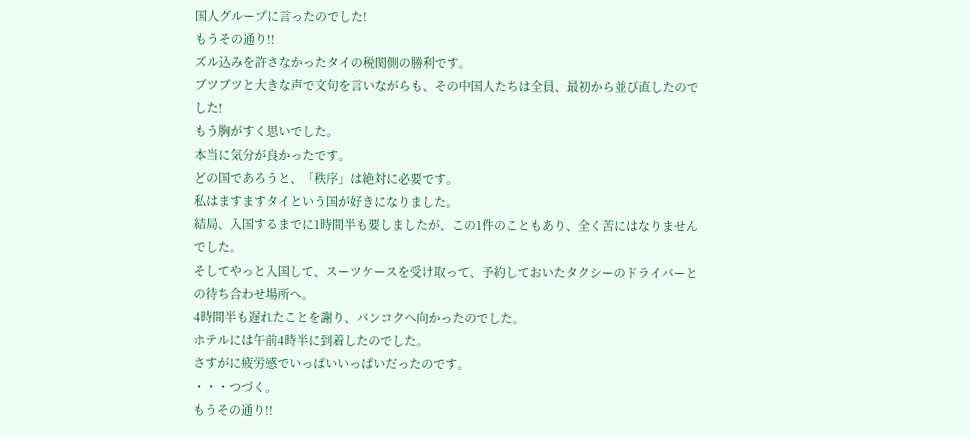国人グループに言ったのでした!
もうその通り!!
ズル込みを許さなかったタイの税関側の勝利です。
ブツブツと大きな声で文句を言いながらも、その中国人たちは全員、最初から並び直したのでした!
もう胸がすく思いでした。
本当に気分が良かったです。
どの国であろうと、「秩序」は絶対に必要です。
私はますますタイという国が好きになりました。
結局、入国するまでに1時間半も要しましたが、この1件のこともあり、全く苦にはなりませんでした。
そしてやっと入国して、スーツケースを受け取って、予約しておいたタクシーのドライバーとの待ち合わせ場所へ。
4時間半も遅れたことを謝り、バンコクへ向かったのでした。
ホテルには午前4時半に到着したのでした。
さすがに疲労感でいっぱいいっぱいだったのです。
・・・つづく。
もうその通り!!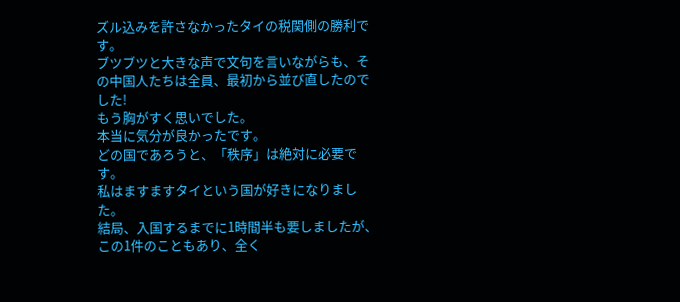ズル込みを許さなかったタイの税関側の勝利です。
ブツブツと大きな声で文句を言いながらも、その中国人たちは全員、最初から並び直したのでした!
もう胸がすく思いでした。
本当に気分が良かったです。
どの国であろうと、「秩序」は絶対に必要です。
私はますますタイという国が好きになりました。
結局、入国するまでに1時間半も要しましたが、この1件のこともあり、全く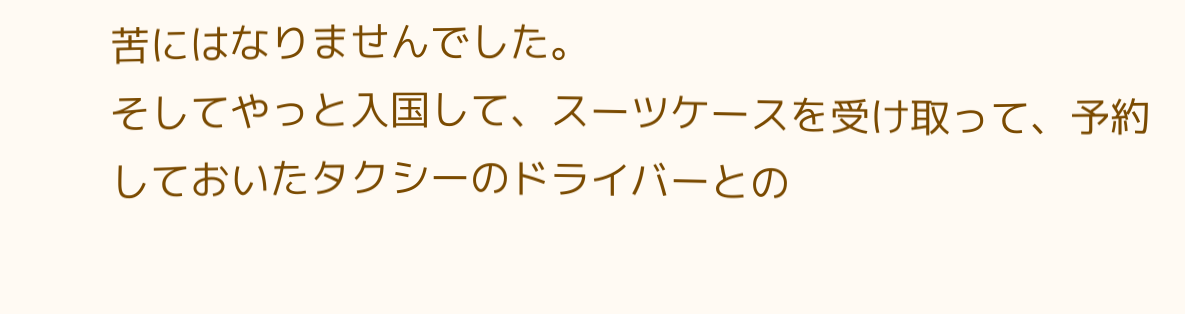苦にはなりませんでした。
そしてやっと入国して、スーツケースを受け取って、予約しておいたタクシーのドライバーとの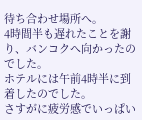待ち合わせ場所へ。
4時間半も遅れたことを謝り、バンコクへ向かったのでした。
ホテルには午前4時半に到着したのでした。
さすがに疲労感でいっぱい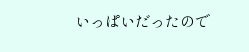いっぱいだったので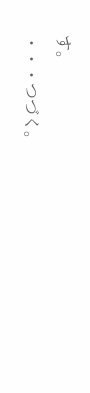す。
・・・つづく。